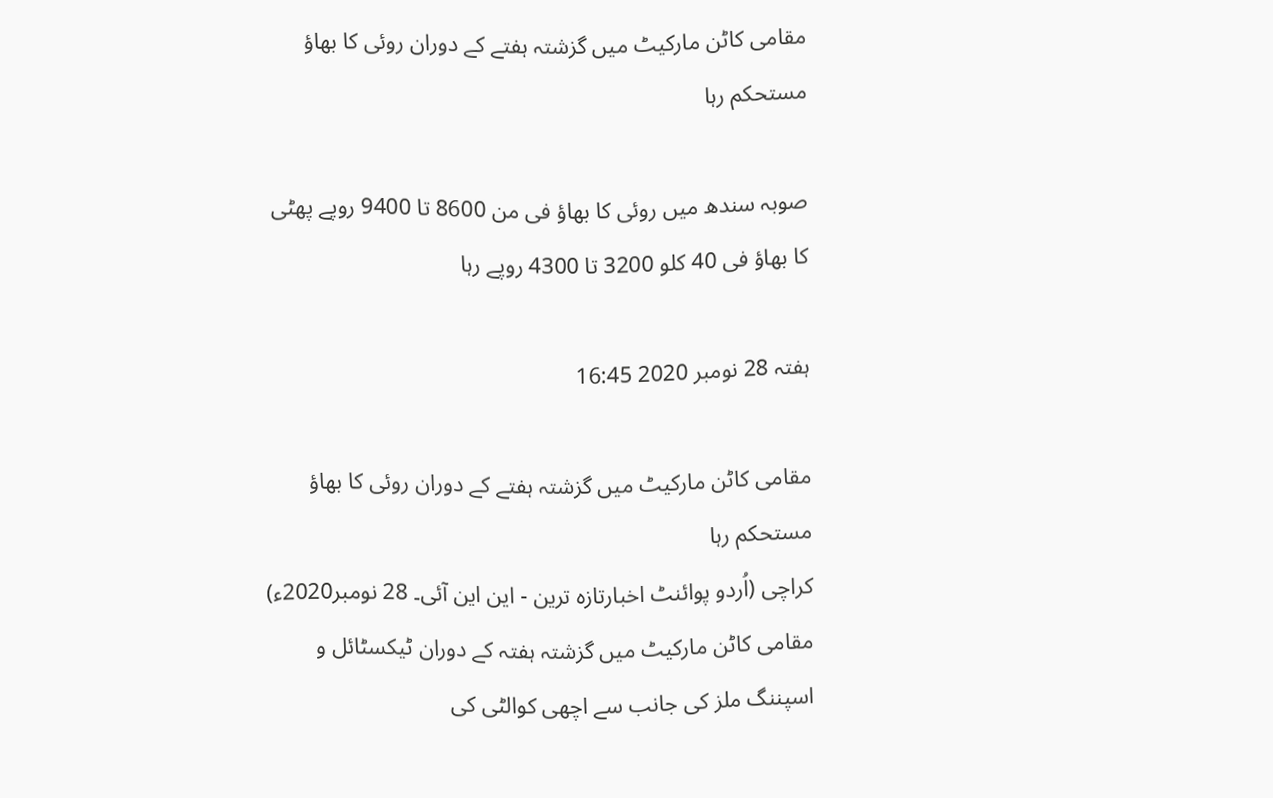مقامی کاٹن مارکیٹ میں گزشتہ ہفتے کے دوران روئی کا بھاؤ مستحکم رہا

صوبہ سندھ میں روئی کا بھاؤ فی من 8600 تا 9400 روپے پھٹی کا بھاؤ فی 40 کلو 3200 تا 4300 روپے رہا

ہفتہ 28 نومبر 2020 16:45

مقامی کاٹن مارکیٹ میں گزشتہ ہفتے کے دوران روئی کا بھاؤ مستحکم رہا
کراچی (اُردو پوائنٹ اخبارتازہ ترین - این این آئی۔ 28 نومبر2020ء) مقامی کاٹن مارکیٹ میں گزشتہ ہفتہ کے دوران ٹیکسٹائل و اسپننگ ملز کی جانب سے اچھی کوالٹی کی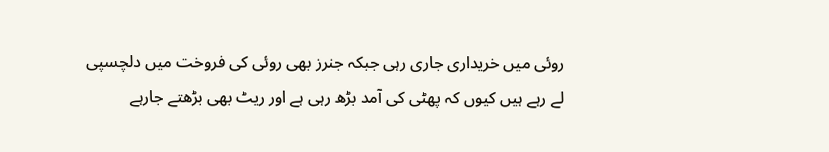روئی میں خریداری جاری رہی جبکہ جنرز بھی روئی کی فروخت میں دلچسپی لے رہے ہیں کیوں کہ پھٹی کی آمد بڑھ رہی ہے اور ریٹ بھی بڑھتے جارہے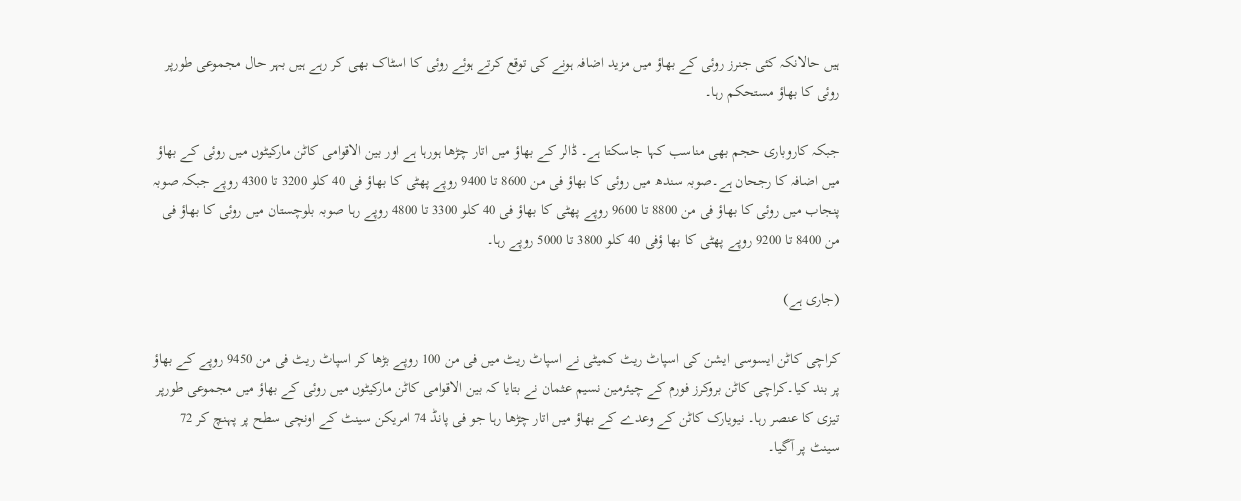ہیں حالانکہ کئی جنرز روئی کے بھاؤ میں مزید اضافہ ہونے کی توقع کرتے ہوئے روئی کا اسٹاک بھی کر رہے ہیں بہر حال مجموعی طورپر روئی کا بھاؤ مستحکم رہا۔

جبکہ کاروباری حجم بھی مناسب کہا جاسکتا ہے۔ ڈالر کے بھاؤ میں اتار چڑھا ہورہا ہے اور بین الاقوامی کاٹن مارکیٹوں میں روئی کے بھاؤ میں اضافہ کا رجحان ہے۔صوبہ سندھ میں روئی کا بھاؤ فی من 8600 تا 9400 روپے پھٹی کا بھاؤ فی 40 کلو 3200 تا 4300 روپے جبکہ صوبہ پنجاب میں روئی کا بھاؤ فی من 8800 تا 9600 روپے پھٹی کا بھاؤ فی 40 کلو 3300 تا 4800 روپے رہا صوبہ بلوچستان میں روئی کا بھاؤ فی من 8400 تا 9200 روپے پھٹی کا بھا ؤفی 40 کلو 3800 تا 5000 روپے رہا۔

(جاری ہے)

کراچی کاٹن ایسوسی ایشن کی اسپاٹ ریٹ کمیٹی نے اسپاٹ ریٹ میں فی من 100 روپے بڑھا کر اسپاٹ ریٹ فی من 9450 روپے کے بھاؤ پر بند کیا۔کراچی کاٹن بروکرز فورم کے چیئرمین نسیم عثمان نے بتایا کہ بین الاقوامی کاٹن مارکیٹوں میں روئی کے بھاؤ میں مجموعی طورپر تیزی کا عنصر رہا۔ نیویارک کاٹن کے وعدے کے بھاؤ میں اتار چڑھا رہا جو فی پانڈ 74 امریکن سینٹ کے اونچی سطح پر پہنچ کر 72 سینٹ پر آگیا۔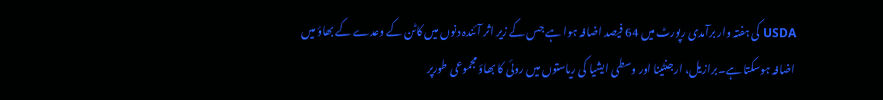USDA کی ہفتہ وار برآمدی رپورٹ میں 64 فیصد اضافہ ہوا ہے جس کے زیر اثر آئندہ دنوں میں کاٹن کے وعدے کے بھاؤ میں اضافہ ہوسکتا ہے۔برازیل، ارجنٹینا اور وسطی ایشیا کی ریاستوں میں روئی کا بھاؤ مجموعی طورپر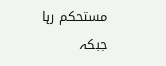مستحکم رہا جبکہ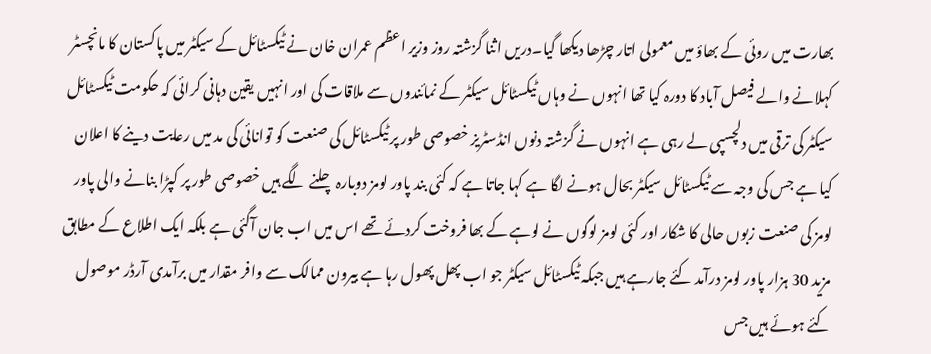بھارت میں روئی کے بھاؤ میں معمولی اتار چڑھا دیکھا گیا۔دریں اثنا گزشتہ روز وزیر اعظم عمران خان نے ٹیکسٹائل کے سیکٹر میں پاکستان کا مانچسٹر کہلانے والے فیصل آباد کا دورہ کیا تھا انہوں نے وہاں ٹیکسٹائل سیکٹر کے نمائندوں سے ملاقات کی اور انہیں یقین دہانی کرائی کہ حکومت ٹیکسٹائل سیکٹر کی ترقی میں دلچسپی لے رہی ہے انہوں نے گزشتہ دنوں انڈسٹریز خصوصی طور پر ٹیکسٹائل کی صنعت کو توانائی کی مد میں رعایت دینے کا اعلان کیا ہے جس کی وجہ سے ٹیکسٹائل سیکٹر بحال ہونے لگا ہے کہا جاتا ہے کہ کئی بند پاور لومز دوبارہ چلنے لگے ہیں خصوصی طور پر کپڑا بنانے والی پاور لومز کی صنعت زبوں حالی کا شکار اور کئی لومز لوگوں نے لوہے کے بھا فروخت کردئے تھے اس میں اب جان آگئی ہے بلکہ ایک اطلاع کے مطابق مزید 30 ہزار پاور لومز درآمد کئے جارہے ہیں جبکہ ٹیکسٹائل سیکٹر جو اب پھل پھول رہا ہے بیرون ممالک سے وافر مقدار میں برآمدی آرڈر موصول کئے ہوئے ہیں جس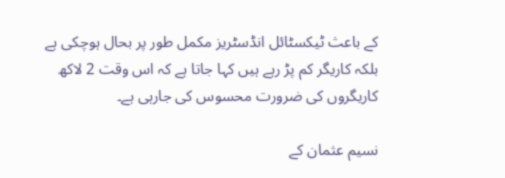کے باعث ٹیکسٹائل انڈسٹریز مکمل طور پر بحال ہوچکی ہے بلکہ کاریگر کم پڑ رہے ہیں کہا جاتا ہے کہ اس وقت 2 لاکھ کاریگروں کی ضرورت محسوس کی جارہی ہے۔

نسیم عثمان کے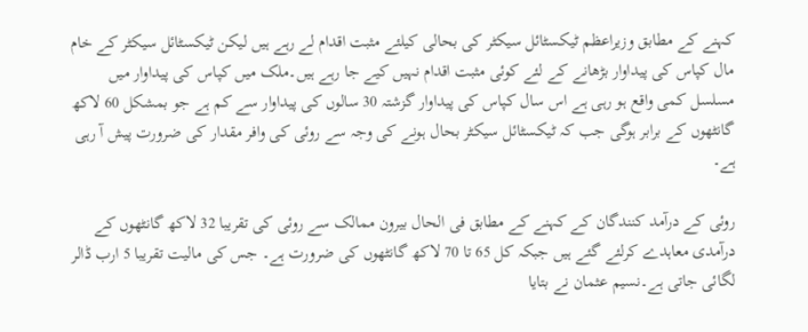کہنے کے مطابق وزیراعظم ٹیکسٹائل سیکٹر کی بحالی کیلئے مثبت اقدام لے رہے ہیں لیکن ٹیکسٹائل سیکٹر کے خام مال کپاس کی پیداوار بڑھانے کے لئے کوئی مثبت اقدام نہیں کیے جا رہے ہیں۔ملک میں کپاس کی پیداوار میں مسلسل کمی واقع ہو رہی ہے اس سال کپاس کی پیداوار گزشتہ 30 سالوں کی پیداوار سے کم ہے جو بمشکل 60 لاکھ گانٹھوں کے برابر ہوگی جب کہ ٹیکسٹائل سیکٹر بحال ہونے کی وجہ سے روئی کی وافر مقدار کی ضرورت پیش آ رہی ہے۔

روئی کے درآمد کنندگان کے کہنے کے مطابق فی الحال بیرون ممالک سے روئی کی تقریبا 32 لاکھ گانٹھوں کے درآمدی معاہدے کرلئے گئے ہیں جبکہ کل 65 تا 70 لاکھ گانٹھوں کی ضرورت ہے۔ جس کی مالیت تقریبا 5 ارب ڈالر لگائی جاتی ہے۔نسیم عثمان نے بتایا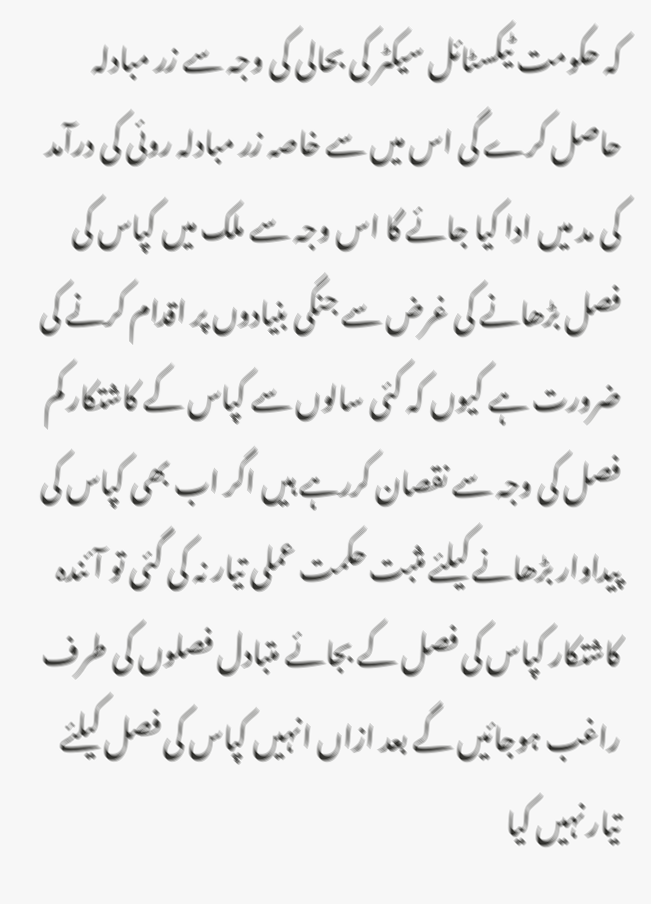کہ حکومت ٹیکسٹائل سیکٹر کی بحالی کی وجہ سے زر مبادلہ حاصل کرے گی اس میں سے خاصہ زر مبادلہ روئی کی درآمد کی مد میں ادا کیا جائے گا اس وجہ سے ملک میں کپاس کی فصل بڑھانے کی غرض سے جنگی بنیادوں پر اقدام کرنے کی ضرورت ہے کیوں کہ کئی سالوں سے کپاس کے کاشتکار کم فصل کی وجہ سے نقصان کررہے ہیں اگر اب بھی کپاس کی پیداوار بڑھانے کیلئے مثبت حکمت عملی تیار نہ کی گئی تو آئندہ کاشتکار کپاس کی فصل کے بجائے متبادل فصلوں کی طرف راغب ہوجائیں گے بعد ازاں انہیں کپاس کی فصل کیلئے تیار نہیں کیا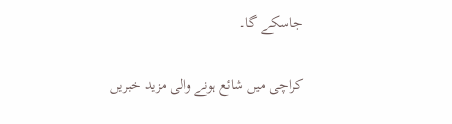جاسکے گا۔

کراچی میں شائع ہونے والی مزید خبریں